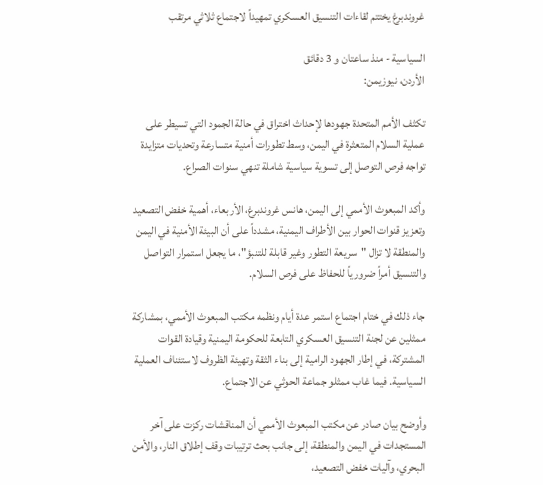غروندبرغ يختتم لقاءات التنسيق العسكري تمهيداً لاجتماع ثلاثي مرتقب

السياسية - منذ ساعتان و 3 دقائق
الأردن، نيوزيمن:

تكثف الأمم المتحدة جهودها لإحداث اختراق في حالة الجمود التي تسيطر على عملية السلام المتعثرة في اليمن، وسط تطورات أمنية متسارعة وتحديات متزايدة تواجه فرص التوصل إلى تسوية سياسية شاملة تنهي سنوات الصراع.

وأكد المبعوث الأممي إلى اليمن، هانس غروندبرغ، الأربعاء، أهمية خفض التصعيد وتعزيز قنوات الحوار بين الأطراف اليمنية، مشدداً على أن البيئة الأمنية في اليمن والمنطقة لا تزال "سريعة التطور وغير قابلة للتنبؤ"، ما يجعل استمرار التواصل والتنسيق أمراً ضرورياً للحفاظ على فرص السلام.

جاء ذلك في ختام اجتماع استمر عدة أيام ونظمه مكتب المبعوث الأممي، بمشاركة ممثلين عن لجنة التنسيق العسكري التابعة للحكومة اليمنية وقيادة القوات المشتركة، في إطار الجهود الرامية إلى بناء الثقة وتهيئة الظروف لاستئناف العملية السياسية. فيما غاب ممثلو جماعة الحوثي عن الاجتماع.

وأوضح بيان صادر عن مكتب المبعوث الأممي أن المناقشات ركزت على آخر المستجدات في اليمن والمنطقة، إلى جانب بحث ترتيبات وقف إطلاق النار، والأمن البحري، وآليات خفض التصعيد،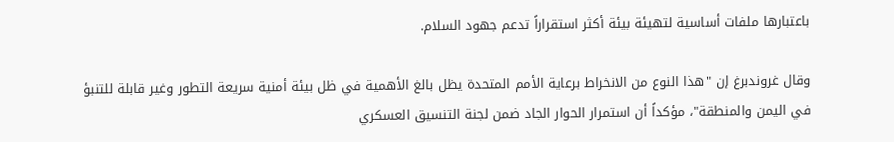باعتبارها ملفات أساسية لتهيئة بيئة أكثر استقراراً تدعم جهود السلام.

وقال غروندبرغ إن "هذا النوع من الانخراط برعاية الأمم المتحدة يظل بالغ الأهمية في ظل بيئة أمنية سريعة التطور وغير قابلة للتنبؤ في اليمن والمنطقة"، مؤكداً أن استمرار الحوار الجاد ضمن لجنة التنسيق العسكري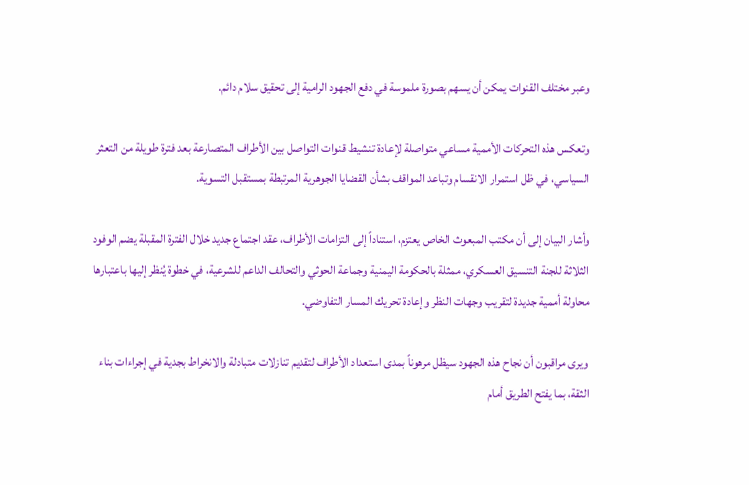وعبر مختلف القنوات يمكن أن يسهم بصورة ملموسة في دفع الجهود الرامية إلى تحقيق سلام دائم.

وتعكس هذه التحركات الأممية مساعي متواصلة لإعادة تنشيط قنوات التواصل بين الأطراف المتصارعة بعد فترة طويلة من التعثر السياسي، في ظل استمرار الانقسام وتباعد المواقف بشأن القضايا الجوهرية المرتبطة بمستقبل التسوية.

وأشار البيان إلى أن مكتب المبعوث الخاص يعتزم، استناداً إلى التزامات الأطراف، عقد اجتماع جديد خلال الفترة المقبلة يضم الوفود الثلاثة للجنة التنسيق العسكري، ممثلة بالحكومة اليمنية وجماعة الحوثي والتحالف الداعم للشرعية، في خطوة يُنظر إليها باعتبارها محاولة أممية جديدة لتقريب وجهات النظر وإعادة تحريك المسار التفاوضي.

ويرى مراقبون أن نجاح هذه الجهود سيظل مرهوناً بمدى استعداد الأطراف لتقديم تنازلات متبادلة والانخراط بجدية في إجراءات بناء الثقة، بما يفتح الطريق أمام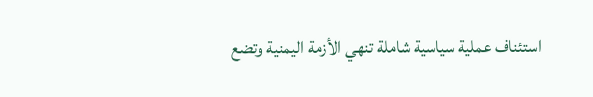استئناف عملية سياسية شاملة تنهي الأزمة اليمنية وتضع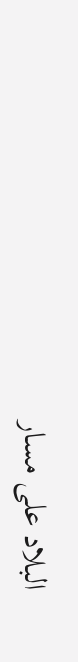البلاد على مسار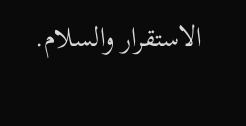الاستقرار والسلام.